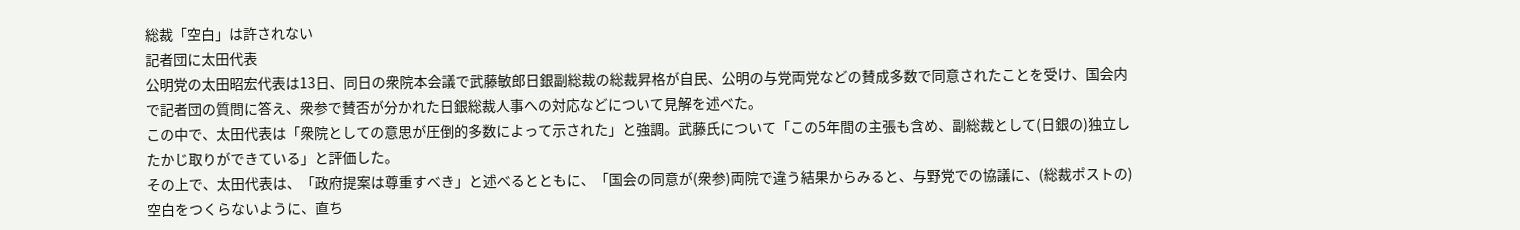総裁「空白」は許されない
記者団に太田代表
公明党の太田昭宏代表は13日、同日の衆院本会議で武藤敏郎日銀副総裁の総裁昇格が自民、公明の与党両党などの賛成多数で同意されたことを受け、国会内で記者団の質問に答え、衆参で賛否が分かれた日銀総裁人事への対応などについて見解を述べた。
この中で、太田代表は「衆院としての意思が圧倒的多数によって示された」と強調。武藤氏について「この5年間の主張も含め、副総裁として(日銀の)独立したかじ取りができている」と評価した。
その上で、太田代表は、「政府提案は尊重すべき」と述べるとともに、「国会の同意が(衆参)両院で違う結果からみると、与野党での協議に、(総裁ポストの)空白をつくらないように、直ち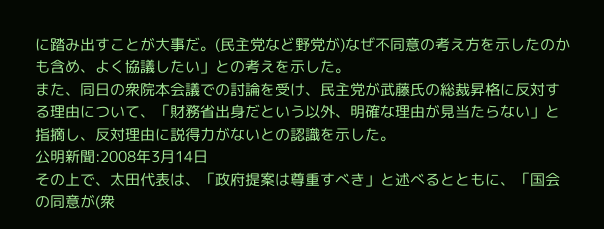に踏み出すことが大事だ。(民主党など野党が)なぜ不同意の考え方を示したのかも含め、よく協議したい」との考えを示した。
また、同日の衆院本会議での討論を受け、民主党が武藤氏の総裁昇格に反対する理由について、「財務省出身だという以外、明確な理由が見当たらない」と指摘し、反対理由に説得力がないとの認識を示した。
公明新聞:2008年3月14日
その上で、太田代表は、「政府提案は尊重すべき」と述べるとともに、「国会の同意が(衆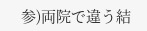参)両院で違う結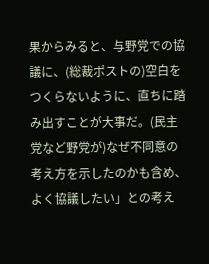果からみると、与野党での協議に、(総裁ポストの)空白をつくらないように、直ちに踏み出すことが大事だ。(民主党など野党が)なぜ不同意の考え方を示したのかも含め、よく協議したい」との考え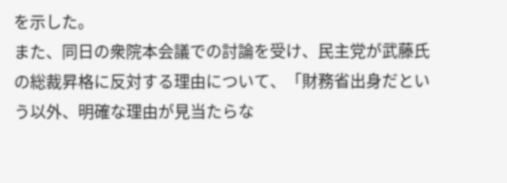を示した。
また、同日の衆院本会議での討論を受け、民主党が武藤氏の総裁昇格に反対する理由について、「財務省出身だという以外、明確な理由が見当たらな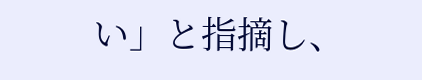い」と指摘し、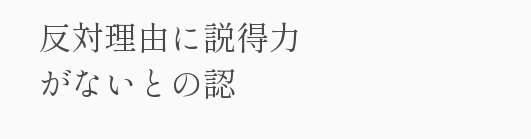反対理由に説得力がないとの認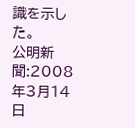識を示した。
公明新聞:2008年3月14日